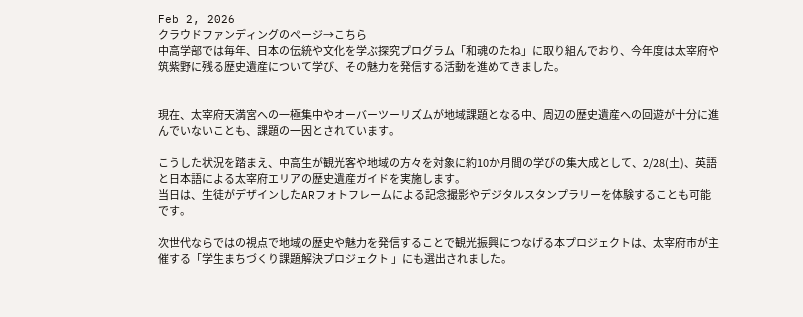Feb 2, 2026
クラウドファンディングのページ→こちら
中高学部では毎年、日本の伝統や文化を学ぶ探究プログラム「和魂のたね」に取り組んでおり、今年度は太宰府や筑紫野に残る歴史遺産について学び、その魅力を発信する活動を進めてきました。


現在、太宰府天満宮への一極集中やオーバーツーリズムが地域課題となる中、周辺の歴史遺産への回遊が十分に進んでいないことも、課題の一因とされています。

こうした状況を踏まえ、中高生が観光客や地域の方々を対象に約10か月間の学びの集大成として、2/28(土)、英語と日本語による太宰府エリアの歴史遺産ガイドを実施します。
当日は、生徒がデザインしたARフォトフレームによる記念撮影やデジタルスタンプラリーを体験することも可能です。

次世代ならではの視点で地域の歴史や魅力を発信することで観光振興につなげる本プロジェクトは、太宰府市が主催する「学生まちづくり課題解決プロジェクト 」にも選出されました。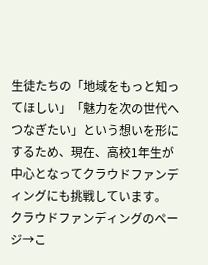生徒たちの「地域をもっと知ってほしい」「魅力を次の世代へつなぎたい」という想いを形にするため、現在、高校1年生が中心となってクラウドファンディングにも挑戦しています。
クラウドファンディングのページ→こ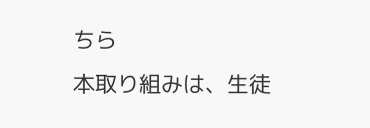ちら
本取り組みは、生徒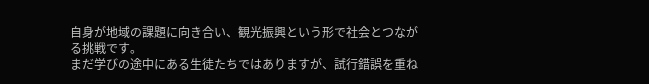自身が地域の課題に向き合い、観光振興という形で社会とつながる挑戦です。
まだ学びの途中にある生徒たちではありますが、試行錯誤を重ね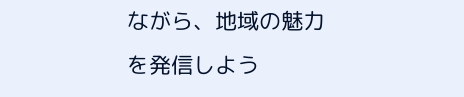ながら、地域の魅力を発信しよう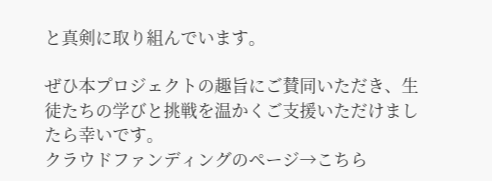と真剣に取り組んでいます。

ぜひ本プロジェクトの趣旨にご賛同いただき、生徒たちの学びと挑戦を温かくご支援いただけましたら幸いです。
クラウドファンディングのページ→こちら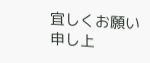宜しくお願い申し上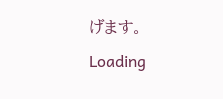げます。
Loading